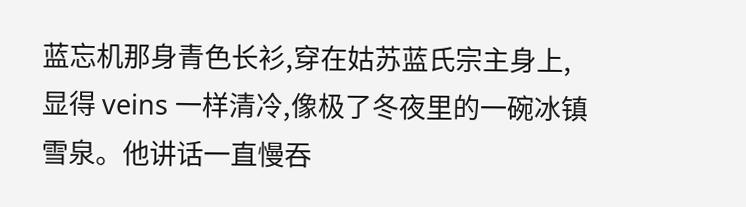蓝忘机那身青色长衫,穿在姑苏蓝氏宗主身上,显得 veins 一样清冷,像极了冬夜里的一碗冰镇雪泉。他讲话一直慢吞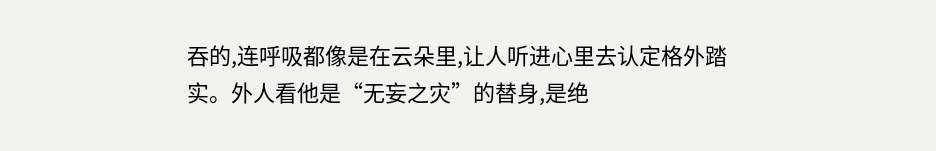吞的,连呼吸都像是在云朵里,让人听进心里去认定格外踏实。外人看他是“无妄之灾”的替身,是绝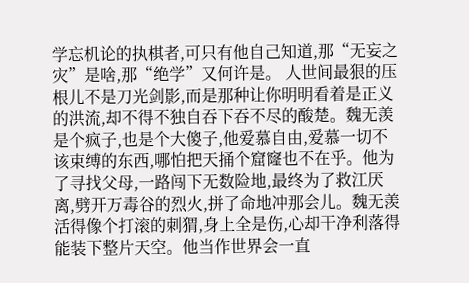学忘机论的执棋者,可只有他自己知道,那“无妄之灾”是啥,那“绝学”又何许是。 人世间最狠的压根儿不是刀光剑影,而是那种让你明明看着是正义的洪流,却不得不独自吞下吞不尽的酸楚。魏无羡是个疯子,也是个大傻子,他爱慕自由,爱慕一切不该束缚的东西,哪怕把天捅个窟窿也不在乎。他为了寻找父母,一路闯下无数险地,最终为了救江厌离,劈开万毒谷的烈火,拼了命地冲那会儿。魏无羡活得像个打滚的刺猬,身上全是伤,心却干净利落得能装下整片天空。他当作世界会一直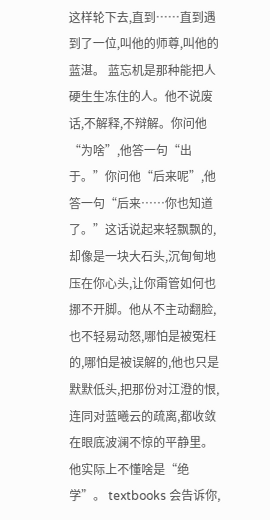这样轮下去,直到……直到遇到了一位,叫他的师尊,叫他的蓝湛。 蓝忘机是那种能把人硬生生冻住的人。他不说废话,不解释,不辩解。你问他“为啥”,他答一句“出于。”你问他“后来呢”,他答一句“后来……你也知道了。”这话说起来轻飘飘的,却像是一块大石头,沉甸甸地压在你心头,让你甭管如何也挪不开脚。他从不主动翻脸,也不轻易动怒,哪怕是被冤枉的,哪怕是被误解的,他也只是默默低头,把那份对江澄的恨,连同对蓝曦云的疏离,都收敛在眼底波澜不惊的平静里。 他实际上不懂啥是“绝学”。 textbooks 会告诉你,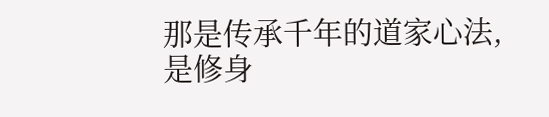那是传承千年的道家心法,是修身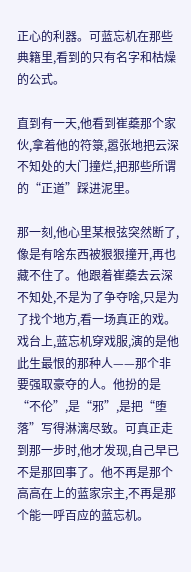正心的利器。可蓝忘机在那些典籍里,看到的只有名字和枯燥的公式。

直到有一天,他看到崔蘃那个家伙,拿着他的符箓,嚣张地把云深不知处的大门撞烂,把那些所谓的“正道”踩进泥里。

那一刻,他心里某根弦突然断了,像是有啥东西被狠狠撞开,再也藏不住了。他跟着崔蘃去云深不知处,不是为了争夺啥,只是为了找个地方,看一场真正的戏。 戏台上,蓝忘机穿戏服,演的是他此生最恨的那种人——那个非要强取豪夺的人。他扮的是“不伦”,是“邪”,是把“堕落”写得淋漓尽致。可真正走到那一步时,他才发现,自己早已不是那回事了。他不再是那个高高在上的蓝家宗主,不再是那个能一呼百应的蓝忘机。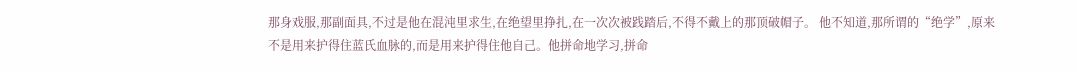那身戏服,那副面具,不过是他在混沌里求生,在绝望里挣扎,在一次次被践踏后,不得不戴上的那顶破帽子。 他不知道,那所谓的“绝学”,原来不是用来护得住蓝氏血脉的,而是用来护得住他自己。他拼命地学习,拼命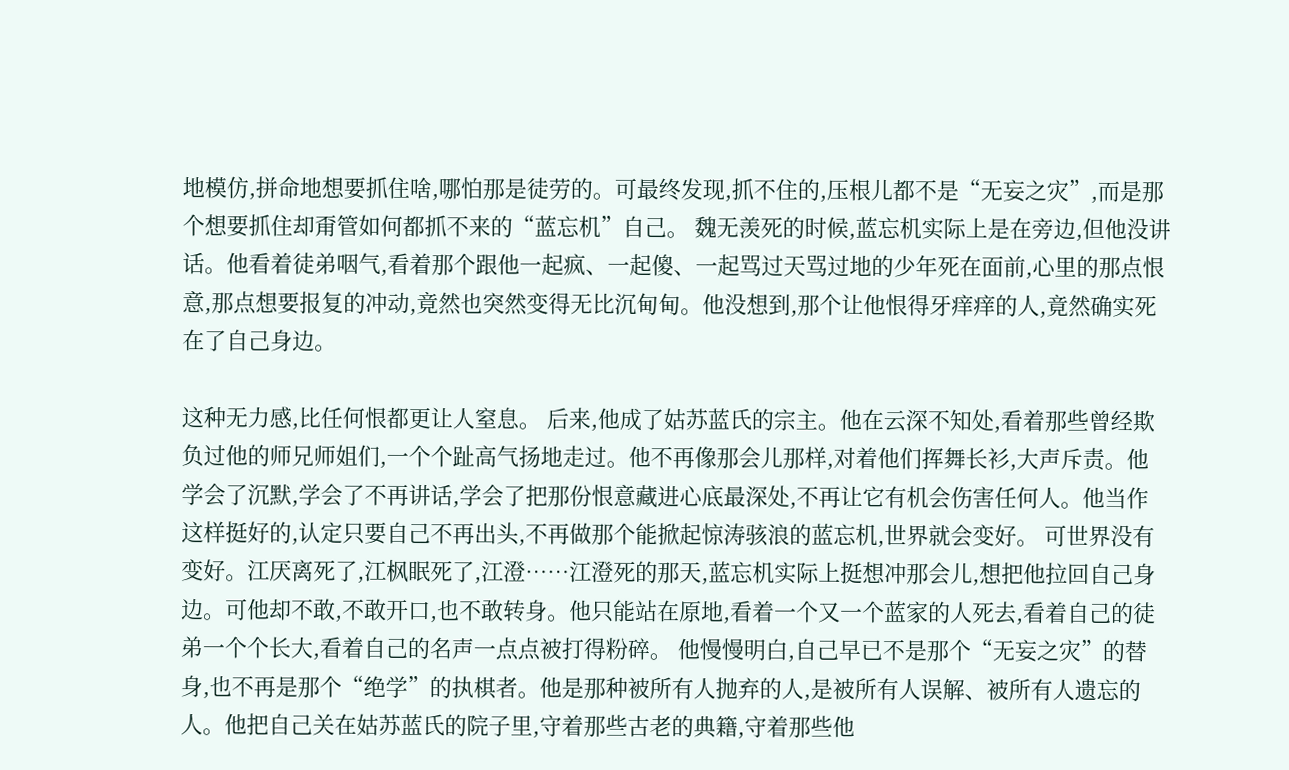地模仿,拼命地想要抓住啥,哪怕那是徒劳的。可最终发现,抓不住的,压根儿都不是“无妄之灾”,而是那个想要抓住却甭管如何都抓不来的“蓝忘机”自己。 魏无羡死的时候,蓝忘机实际上是在旁边,但他没讲话。他看着徒弟咽气,看着那个跟他一起疯、一起傻、一起骂过天骂过地的少年死在面前,心里的那点恨意,那点想要报复的冲动,竟然也突然变得无比沉甸甸。他没想到,那个让他恨得牙痒痒的人,竟然确实死在了自己身边。

这种无力感,比任何恨都更让人窒息。 后来,他成了姑苏蓝氏的宗主。他在云深不知处,看着那些曾经欺负过他的师兄师姐们,一个个趾高气扬地走过。他不再像那会儿那样,对着他们挥舞长衫,大声斥责。他学会了沉默,学会了不再讲话,学会了把那份恨意藏进心底最深处,不再让它有机会伤害任何人。他当作这样挺好的,认定只要自己不再出头,不再做那个能掀起惊涛骇浪的蓝忘机,世界就会变好。 可世界没有变好。江厌离死了,江枫眠死了,江澄……江澄死的那天,蓝忘机实际上挺想冲那会儿,想把他拉回自己身边。可他却不敢,不敢开口,也不敢转身。他只能站在原地,看着一个又一个蓝家的人死去,看着自己的徒弟一个个长大,看着自己的名声一点点被打得粉碎。 他慢慢明白,自己早已不是那个“无妄之灾”的替身,也不再是那个“绝学”的执棋者。他是那种被所有人抛弃的人,是被所有人误解、被所有人遗忘的人。他把自己关在姑苏蓝氏的院子里,守着那些古老的典籍,守着那些他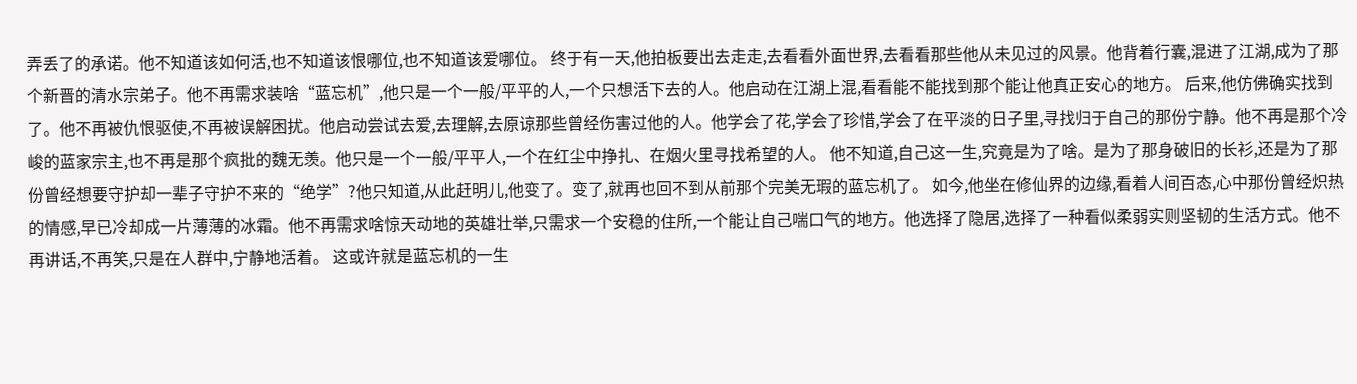弄丢了的承诺。他不知道该如何活,也不知道该恨哪位,也不知道该爱哪位。 终于有一天,他拍板要出去走走,去看看外面世界,去看看那些他从未见过的风景。他背着行囊,混进了江湖,成为了那个新晋的清水宗弟子。他不再需求装啥“蓝忘机”,他只是一个一般/平平的人,一个只想活下去的人。他启动在江湖上混,看看能不能找到那个能让他真正安心的地方。 后来,他仿佛确实找到了。他不再被仇恨驱使,不再被误解困扰。他启动尝试去爱,去理解,去原谅那些曾经伤害过他的人。他学会了花,学会了珍惜,学会了在平淡的日子里,寻找归于自己的那份宁静。他不再是那个冷峻的蓝家宗主,也不再是那个疯批的魏无羡。他只是一个一般/平平人,一个在红尘中挣扎、在烟火里寻找希望的人。 他不知道,自己这一生,究竟是为了啥。是为了那身破旧的长衫,还是为了那份曾经想要守护却一辈子守护不来的“绝学”?他只知道,从此赶明儿,他变了。变了,就再也回不到从前那个完美无瑕的蓝忘机了。 如今,他坐在修仙界的边缘,看着人间百态,心中那份曾经炽热的情感,早已冷却成一片薄薄的冰霜。他不再需求啥惊天动地的英雄壮举,只需求一个安稳的住所,一个能让自己喘口气的地方。他选择了隐居,选择了一种看似柔弱实则坚韧的生活方式。他不再讲话,不再笑,只是在人群中,宁静地活着。 这或许就是蓝忘机的一生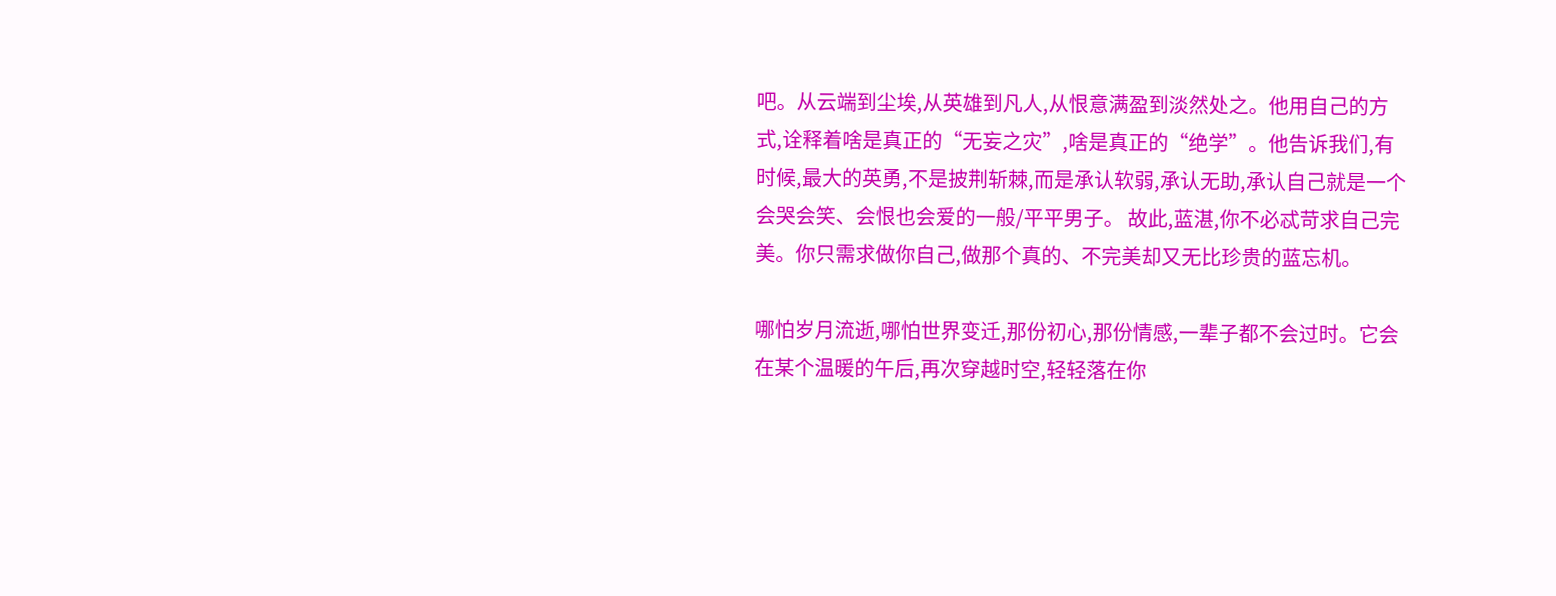吧。从云端到尘埃,从英雄到凡人,从恨意满盈到淡然处之。他用自己的方式,诠释着啥是真正的“无妄之灾”,啥是真正的“绝学”。他告诉我们,有时候,最大的英勇,不是披荆斩棘,而是承认软弱,承认无助,承认自己就是一个会哭会笑、会恨也会爱的一般/平平男子。 故此,蓝湛,你不必忒苛求自己完美。你只需求做你自己,做那个真的、不完美却又无比珍贵的蓝忘机。

哪怕岁月流逝,哪怕世界变迁,那份初心,那份情感,一辈子都不会过时。它会在某个温暖的午后,再次穿越时空,轻轻落在你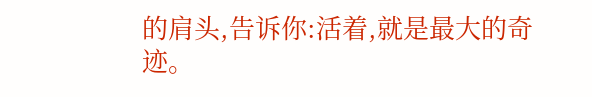的肩头,告诉你:活着,就是最大的奇迹。